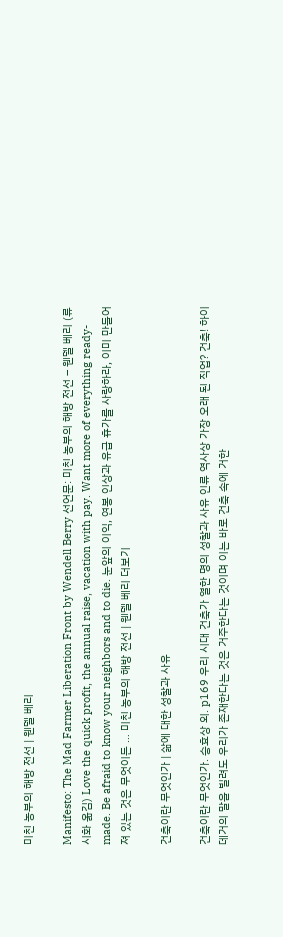미친 농부의 해방 전선 | 웬델 베리

Manifesto: The Mad Farmer Liberation Front by Wendell Berry 선언문: 미친 농부의 해방 전선 – 웬델 베리 (류시화 옮김) Love the quick profit, the annual raise, vacation with pay. Want more of everything ready-made. Be afraid to know your neighbors and to die. 눈앞의 이익, 연봉 인상과 유급 휴가를 사랑하라, 이미 만들어져 있는 것은 무엇이든 … 미친 농부의 해방 전선 | 웬델 베리 더보기

건축이란 무엇인가 | 삶에 대한 성찰과 사유

건축이란 무엇인가. 승효상 외. p169 우리 시대 건축가 열한 명의 성찰과 사유 인류 역사상 가장 오래 된 직업? 건축! 하이데거의 말을 빌려도 우리가 존재한다는 것은 거주한다는 것이며 이는 바로 건축 속에 거한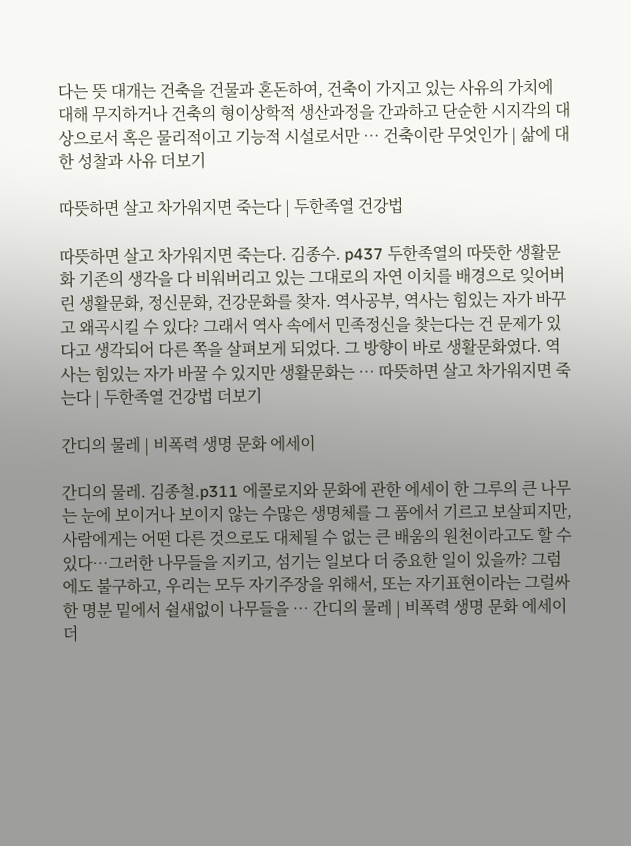다는 뜻 대개는 건축을 건물과 혼돈하여, 건축이 가지고 있는 사유의 가치에 대해 무지하거나 건축의 형이상학적 생산과정을 간과하고 단순한 시지각의 대상으로서 혹은 물리적이고 기능적 시설로서만 … 건축이란 무엇인가 | 삶에 대한 성찰과 사유 더보기

따뜻하면 살고 차가워지면 죽는다 | 두한족열 건강법

따뜻하면 살고 차가워지면 죽는다. 김종수. p437 두한족열의 따뜻한 생활문화 기존의 생각을 다 비워버리고 있는 그대로의 자연 이치를 배경으로 잊어버린 생활문화, 정신문화, 건강문화를 찾자. 역사공부, 역사는 힘있는 자가 바꾸고 왜곡시킬 수 있다? 그래서 역사 속에서 민족정신을 찾는다는 건 문제가 있다고 생각되어 다른 쪽을 살펴보게 되었다. 그 방향이 바로 생활문화였다. 역사는 힘있는 자가 바꿀 수 있지만 생활문화는 … 따뜻하면 살고 차가워지면 죽는다 | 두한족열 건강법 더보기

간디의 물레 | 비폭력 생명 문화 에세이

간디의 물레. 김종철.p311 에콜로지와 문화에 관한 에세이 한 그루의 큰 나무는 눈에 보이거나 보이지 않는 수많은 생명체를 그 품에서 기르고 보살피지만, 사람에게는 어떤 다른 것으로도 대체될 수 없는 큰 배움의 원천이라고도 할 수 있다…그러한 나무들을 지키고, 섬기는 일보다 더 중요한 일이 있을까? 그럼에도 불구하고, 우리는 모두 자기주장을 위해서, 또는 자기표현이라는 그럴싸한 명분 밑에서 쉴새없이 나무들을 … 간디의 물레 | 비폭력 생명 문화 에세이 더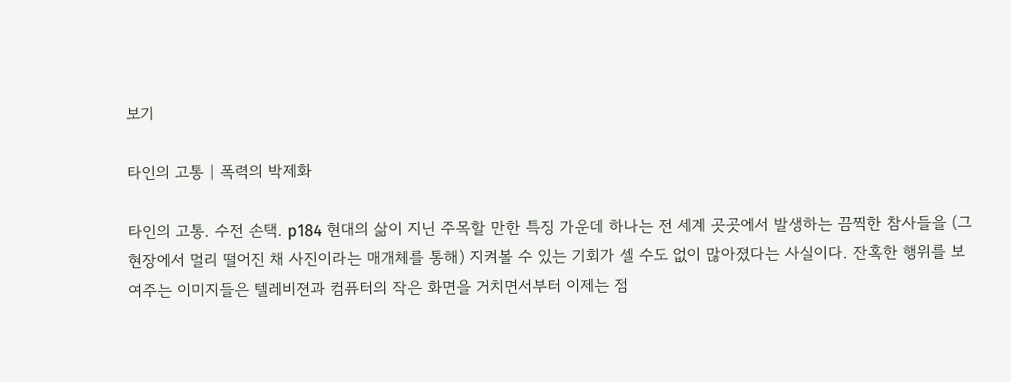보기

타인의 고통 | 폭력의 박제화

타인의 고통. 수전 손택. p184 현대의 삶이 지닌 주목할 만한 특징 가운데 하나는 전 세계 곳곳에서 발생하는 끔찍한 참사들을 (그 현장에서 멀리 떨어진 채 사진이라는 매개체를 통해) 지켜볼 수 있는 기회가 셀 수도 없이 많아졌다는 사실이다. 잔혹한 행위를 보여주는 이미지들은 텔레비젼과 컴퓨터의 작은 화면을 거치면서부터 이제는 점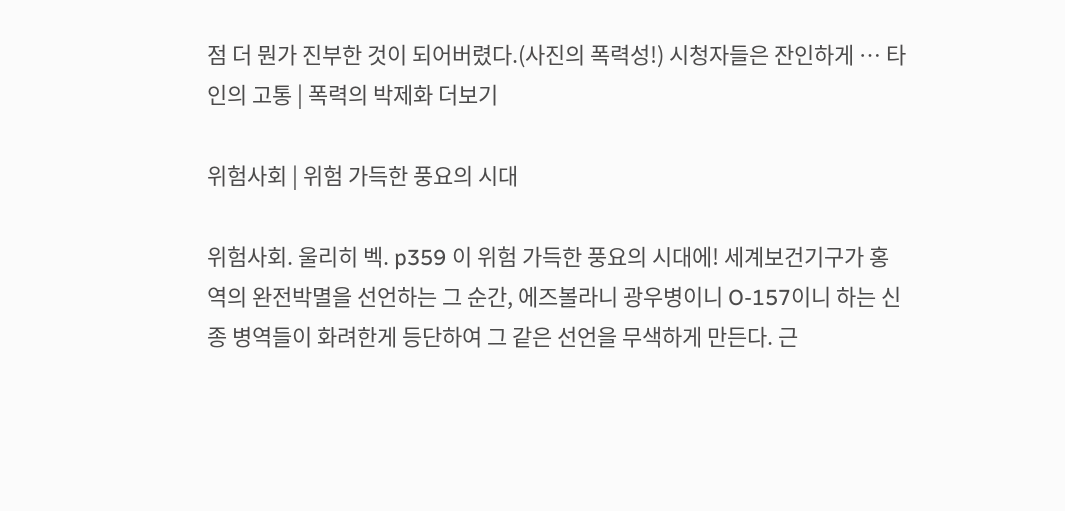점 더 뭔가 진부한 것이 되어버렸다.(사진의 폭력성!) 시청자들은 잔인하게 … 타인의 고통 | 폭력의 박제화 더보기

위험사회 | 위험 가득한 풍요의 시대

위험사회. 울리히 벡. p359 이 위험 가득한 풍요의 시대에! 세계보건기구가 홍역의 완전박멸을 선언하는 그 순간, 에즈볼라니 광우병이니 O-157이니 하는 신종 병역들이 화려한게 등단하여 그 같은 선언을 무색하게 만든다. 근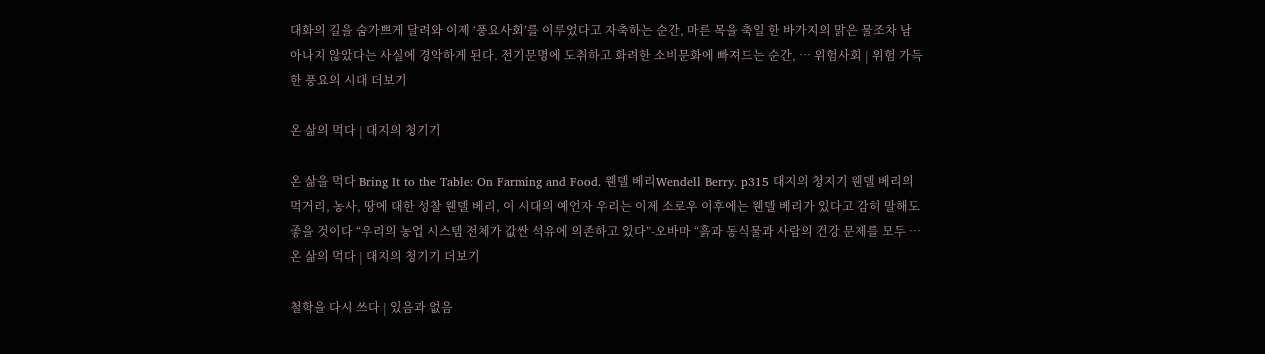대화의 길을 숨가쁘게 달려와 이제 ‘풍요사회’를 이루었다고 자축하는 순간, 마른 목을 축일 한 바가지의 맑은 물조차 남아나지 않았다는 사실에 경악하게 된다. 전기문명에 도취하고 화려한 소비문화에 빠져드는 순간, … 위험사회 | 위험 가득한 풍요의 시대 더보기

온 삶의 먹다 | 대지의 청기기

온 삶을 먹다 Bring It to the Table: On Farming and Food. 웬델 베리Wendell Berry. p315 대지의 청지기 웬델 베리의 먹거리, 농사, 땅에 대한 성찰 웬델 베리, 이 시대의 예언자 우리는 이제 소로우 이후에는 웬델 베리가 있다고 감히 말해도 좋을 것이다 “우리의 농업 시스템 전체가 값싼 석유에 의존하고 있다”-오바마 “흙과 동식물과 사람의 건강 문제를 모두 … 온 삶의 먹다 | 대지의 청기기 더보기

철학을 다시 쓰다 | 있음과 없음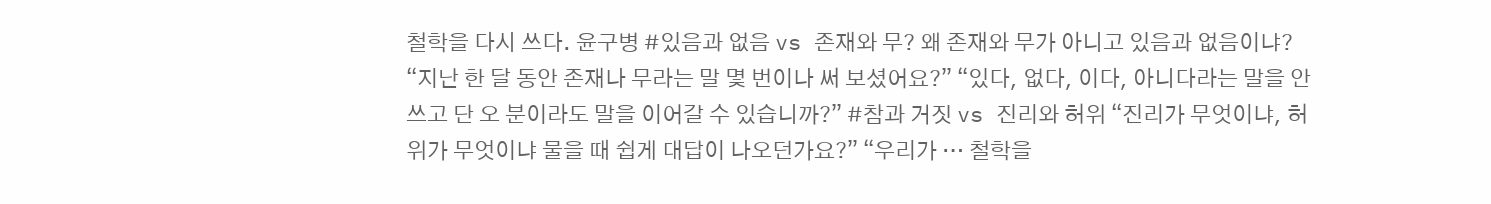철학을 다시 쓰다. 윤구병 #있음과 없음 vs 존재와 무? 왜 존재와 무가 아니고 있음과 없음이냐? “지난 한 달 동안 존재나 무라는 말 몇 번이나 써 보셨어요?” “있다, 없다, 이다, 아니다라는 말을 안 쓰고 단 오 분이라도 말을 이어갈 수 있습니까?” #참과 거짓 vs 진리와 허위 “진리가 무엇이냐, 허위가 무엇이냐 물을 때 쉽게 대답이 나오던가요?” “우리가 … 철학을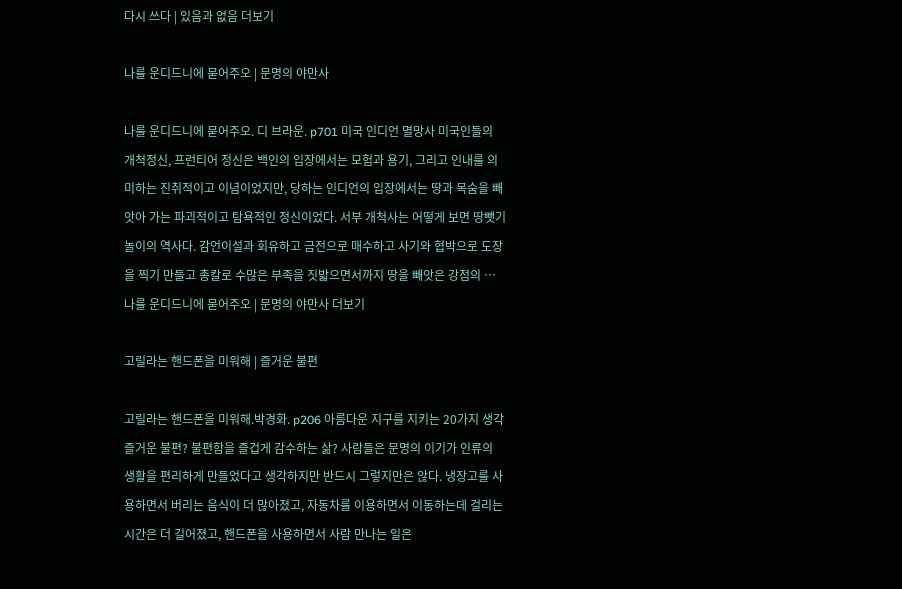다시 쓰다 | 있음과 없음 더보기

나를 운디드니에 묻어주오 | 문명의 야만사

나를 운디드니에 묻어주오. 디 브라운. p701 미국 인디언 멸망사 미국인들의 개척정신, 프런티어 정신은 백인의 입장에서는 모험과 용기, 그리고 인내를 의미하는 진취적이고 이념이었지만, 당하는 인디언의 입장에서는 땅과 목숨을 빼앗아 가는 파괴적이고 탐욕적인 정신이었다. 서부 개척사는 어떻게 보면 땅뺏기 놀이의 역사다. 감언이설과 회유하고 금전으로 매수하고 사기와 협박으로 도장을 찍기 만들고 총칼로 수많은 부족을 짓밟으면서까지 땅을 빼앗은 강점의 … 나를 운디드니에 묻어주오 | 문명의 야만사 더보기

고릴라는 핸드폰을 미워해 | 즐거운 불편

고릴라는 핸드폰을 미워해.박경화. p206 아름다운 지구를 지키는 20가지 생각 즐거운 불편? 불편함을 즐겁게 감수하는 삶? 사람들은 문명의 이기가 인류의 생활을 편리하게 만들었다고 생각하지만 반드시 그렇지만은 않다. 냉장고를 사용하면서 버리는 음식이 더 많아졌고, 자동차를 이용하면서 이동하는데 걸리는 시간은 더 길어졌고, 핸드폰을 사용하면서 사람 만나는 일은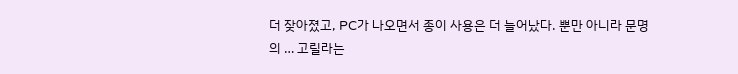더 잦아졌고, PC가 나오면서 종이 사용은 더 늘어났다. 뿐만 아니라 문명의 … 고릴라는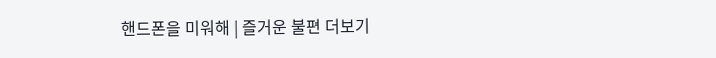핸드폰을 미워해 | 즐거운 불편 더보기